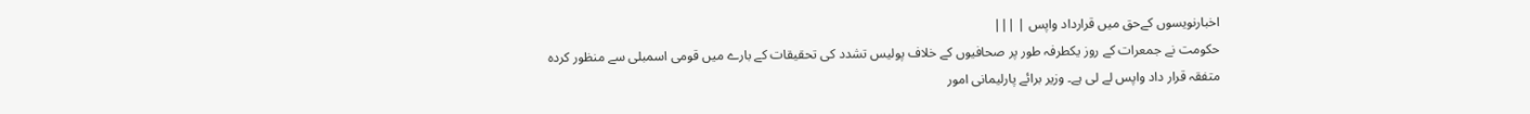اخبارنویسوں کےحق میں قرارداد واپس | |||
حکومت نے جمعرات کے روز یکطرفہ طور پر صحافیوں کے خلاف پولیس تشدد کی تحقیقات کے بارے میں قومی اسمبلی سے منظور کردہ متفقہ قرار داد واپس لے لی ہے۔ وزیر برائے پارلیمانی امور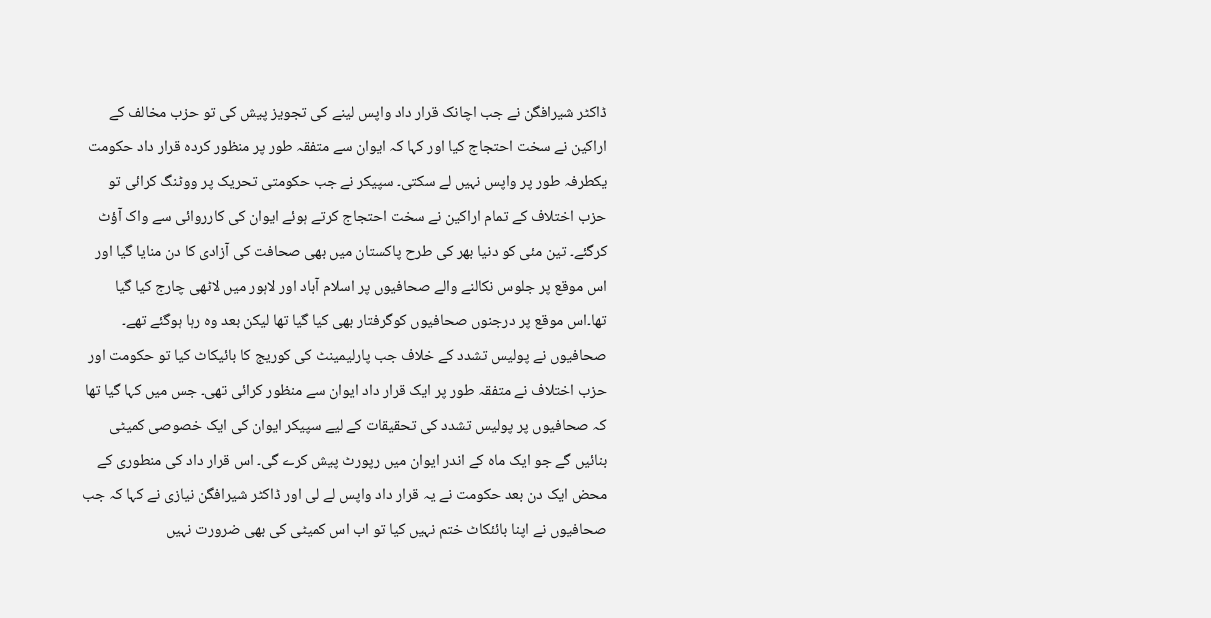ڈاکٹر شیرافگن نے جب اچانک قرار داد واپس لینے کی تجویز پیش کی تو حزب مخالف کے اراکین نے سخت احتجاج کیا اور کہا کہ ایوان سے متفقہ طور پر منظور کردہ قرار داد حکومت یکطرفہ طور پر واپس نہیں لے سکتی۔ سپیکر نے جب حکومتی تحریک پر ووٹنگ کرائی تو حزب اختلاف کے تمام اراکین نے سخت احتجاج کرتے ہوئے ایوان کی کارروائی سے واک آؤٹ کرگئے۔ تین مئی کو دنیا بھر کی طرح پاکستان میں بھی صحافت کی آزادی کا دن منایا گیا اور اس موقع پر جلوس نکالنے والے صحافیوں پر اسلام آباد اور لاہور میں لاٹھی چارج کیا گیا تھا۔اس موقع پر درجنوں صحافیوں کوگرفتار بھی کیا گیا تھا لیکن بعد وہ رہا ہوگئے تھے۔ صحافیوں نے پولیس تشدد کے خلاف جب پارلیمینٹ کی کوریج کا بائیکاٹ کیا تو حکومت اور حزب اختلاف نے متفقہ طور پر ایک قرار داد ایوان سے منظور کرائی تھی۔ جس میں کہا گیا تھا کہ صحافیوں پر پولیس تشدد کی تحقیقات کے لیے سپیکر ایوان کی ایک خصوصی کمیٹی بنائیں گے جو ایک ماہ کے اندر ایوان میں رپورٹ پیش کرے گی۔ اس قرار داد کی منطوری کے محض ایک دن بعد حکومت نے یہ قرار داد واپس لے لی اور ڈاکٹر شیرافگن نیازی نے کہا کہ جب صحافیوں نے اپنا بائئکاٹ ختم نہیں کیا تو اب اس کمیٹی کی بھی ضرورت نہیں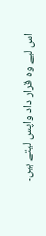اس لیے وہ قرار داد واپس لیتے ہیں۔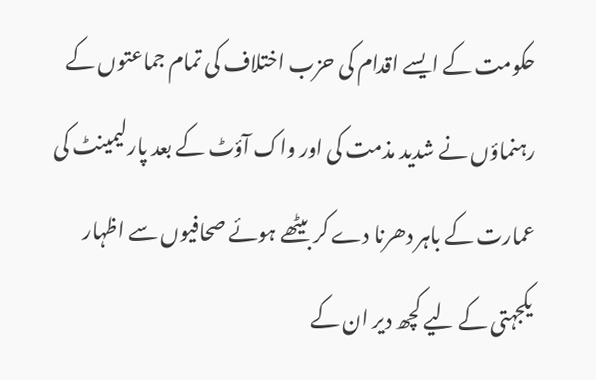حکومت کے ایسے اقدام کی حزب اختلاف کی تمام جماعتوں کے رہنماؤں نے شدید مذمت کی اور واک آؤٹ کے بعد پارلیمینٹ کی عمارت کے باہر دھرنا دے کر بیٹھے ہوئے صحافیوں سے اظہار یکجہتی کے لیے کچھ دیر ان کے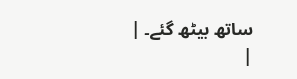ساتھ بیٹھ گئے۔ |
|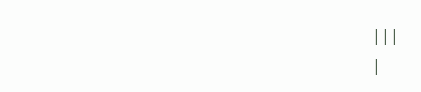|||
|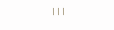|||